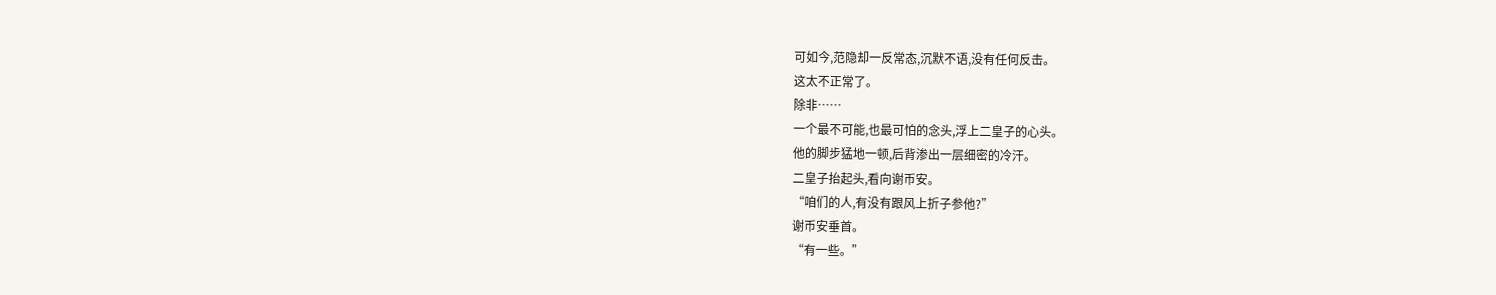可如今,范隐却一反常态,沉默不语,没有任何反击。
这太不正常了。
除非……
一个最不可能,也最可怕的念头,浮上二皇子的心头。
他的脚步猛地一顿,后背渗出一层细密的冷汗。
二皇子抬起头,看向谢币安。
“咱们的人,有没有跟风上折子参他?”
谢币安垂首。
“有一些。”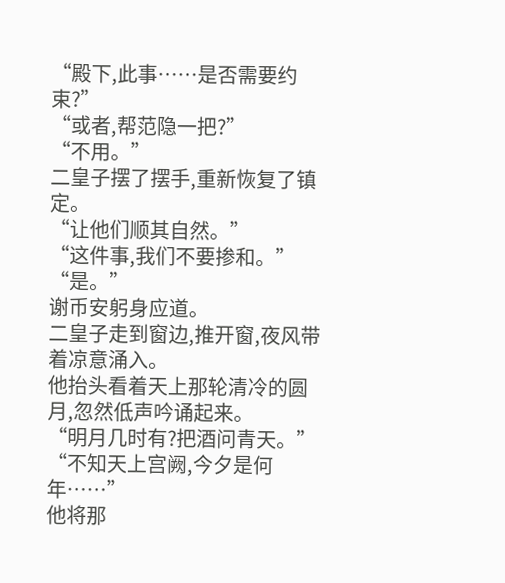“殿下,此事……是否需要约束?”
“或者,帮范隐一把?”
“不用。”
二皇子摆了摆手,重新恢复了镇定。
“让他们顺其自然。”
“这件事,我们不要掺和。”
“是。”
谢币安躬身应道。
二皇子走到窗边,推开窗,夜风带着凉意涌入。
他抬头看着天上那轮清冷的圆月,忽然低声吟诵起来。
“明月几时有?把酒问青天。”
“不知天上宫阙,今夕是何年……”
他将那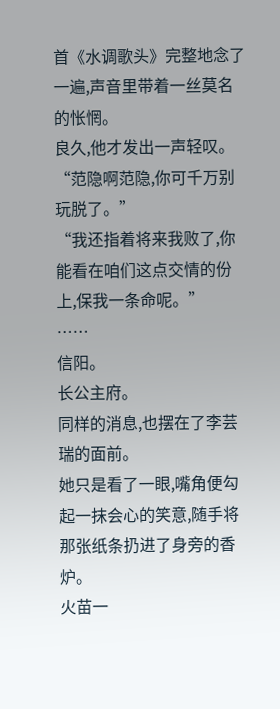首《水调歌头》完整地念了一遍,声音里带着一丝莫名的怅惘。
良久,他才发出一声轻叹。
“范隐啊范隐,你可千万别玩脱了。”
“我还指着将来我败了,你能看在咱们这点交情的份上,保我一条命呢。”
……
信阳。
长公主府。
同样的消息,也摆在了李芸瑞的面前。
她只是看了一眼,嘴角便勾起一抹会心的笑意,随手将那张纸条扔进了身旁的香炉。
火苗一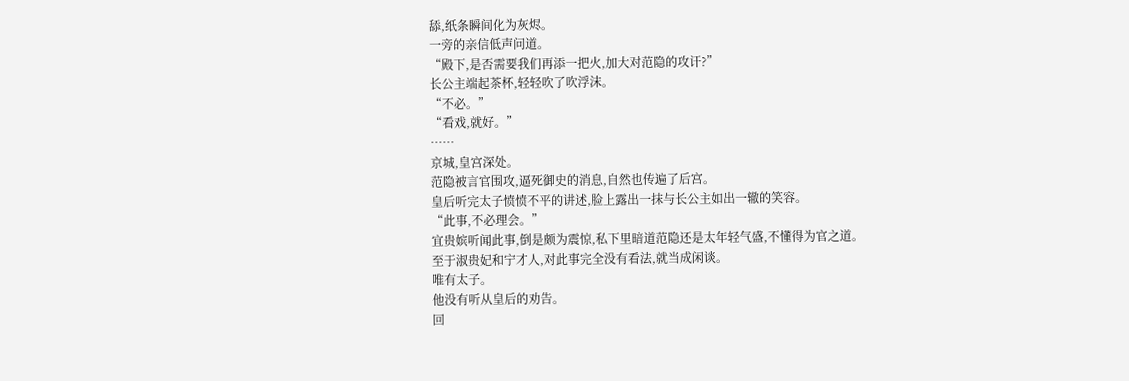舔,纸条瞬间化为灰烬。
一旁的亲信低声问道。
“殿下,是否需要我们再添一把火,加大对范隐的攻讦?”
长公主端起茶杯,轻轻吹了吹浮沫。
“不必。”
“看戏,就好。”
……
京城,皇宫深处。
范隐被言官围攻,逼死御史的消息,自然也传遍了后宫。
皇后听完太子愤愤不平的讲述,脸上露出一抹与长公主如出一辙的笑容。
“此事,不必理会。”
宜贵嫔听闻此事,倒是颇为震惊,私下里暗道范隐还是太年轻气盛,不懂得为官之道。
至于淑贵妃和宁才人,对此事完全没有看法,就当成闲谈。
唯有太子。
他没有听从皇后的劝告。
回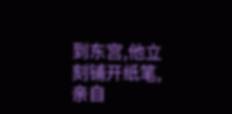到东宫,他立刻铺开纸笔,亲自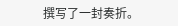撰写了一封奏折。